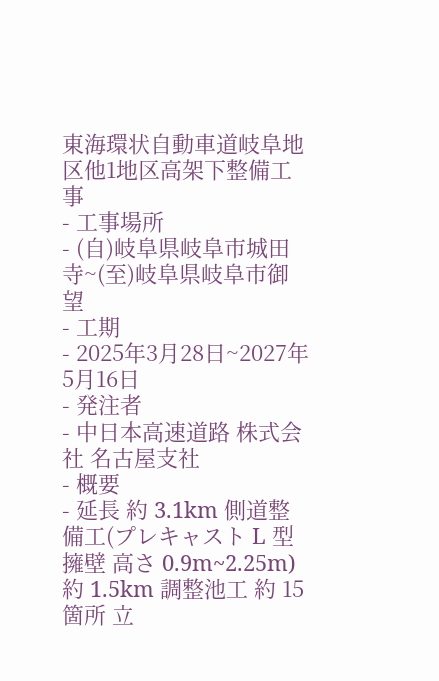東海環状自動車道岐阜地区他1地区高架下整備工事
- 工事場所
- (自)岐阜県岐阜市城田寺~(至)岐阜県岐阜市御望
- 工期
- 2025年3月28日~2027年5月16日
- 発注者
- 中日本高速道路 株式会社 名古屋支社
- 概要
- 延長 約 3.1km 側道整備工(プレキャスト L 型擁壁 高さ 0.9m~2.25m)約 1.5km 調整池工 約 15 箇所 立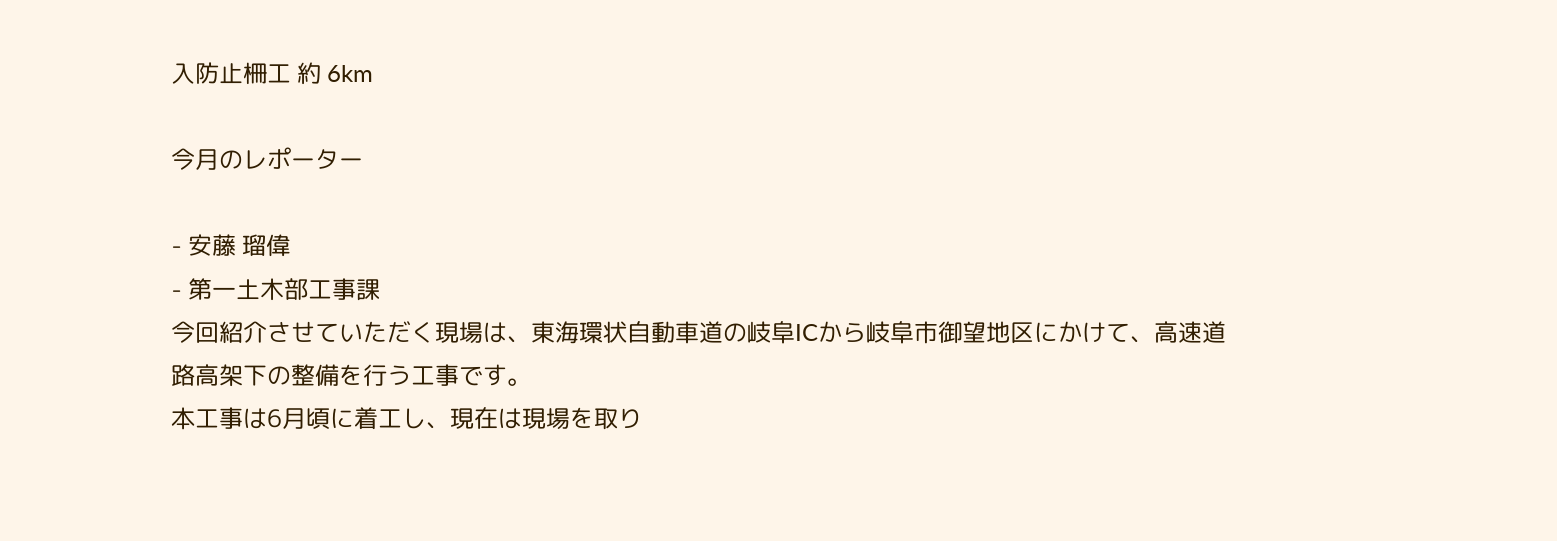入防止柵工 約 6km

今月のレポーター

- 安藤 瑠偉
- 第一土木部工事課
今回紹介させていただく現場は、東海環状自動車道の岐阜ICから岐阜市御望地区にかけて、高速道路高架下の整備を行う工事です。
本工事は6月頃に着工し、現在は現場を取り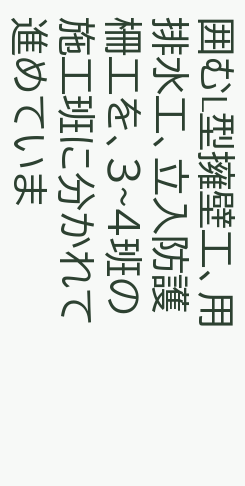囲むL型擁壁工、用排水工、立入防護柵工を、3~4班の施工班に分かれて進めていま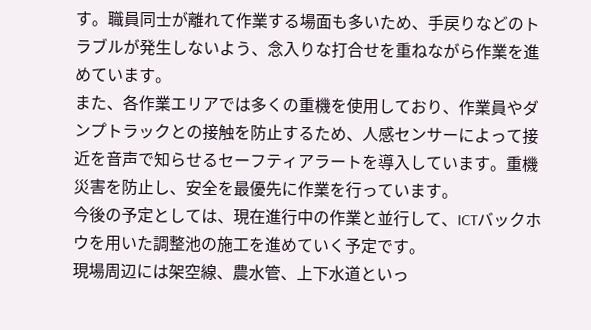す。職員同士が離れて作業する場面も多いため、手戻りなどのトラブルが発生しないよう、念入りな打合せを重ねながら作業を進めています。
また、各作業エリアでは多くの重機を使用しており、作業員やダンプトラックとの接触を防止するため、人感センサーによって接近を音声で知らせるセーフティアラートを導入しています。重機災害を防止し、安全を最優先に作業を行っています。
今後の予定としては、現在進行中の作業と並行して、ICTバックホウを用いた調整池の施工を進めていく予定です。
現場周辺には架空線、農水管、上下水道といっ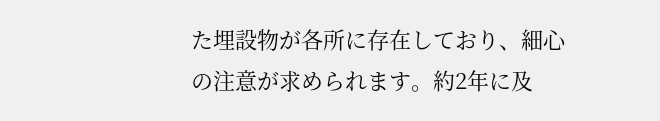た埋設物が各所に存在しており、細心の注意が求められます。約2年に及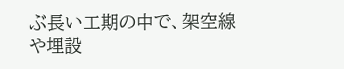ぶ長い工期の中で、架空線や埋設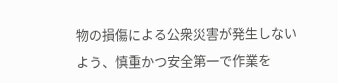物の損傷による公衆災害が発生しないよう、慎重かつ安全第一で作業を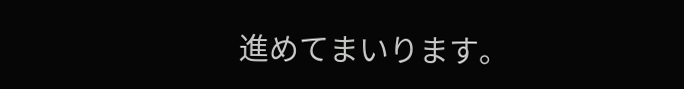進めてまいります。